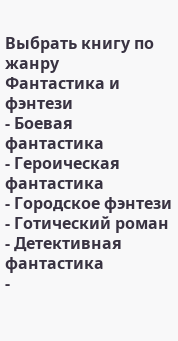Выбрать книгу по жанру
Фантастика и фэнтези
- Боевая фантастика
- Героическая фантастика
- Городское фэнтези
- Готический роман
- Детективная фантастика
-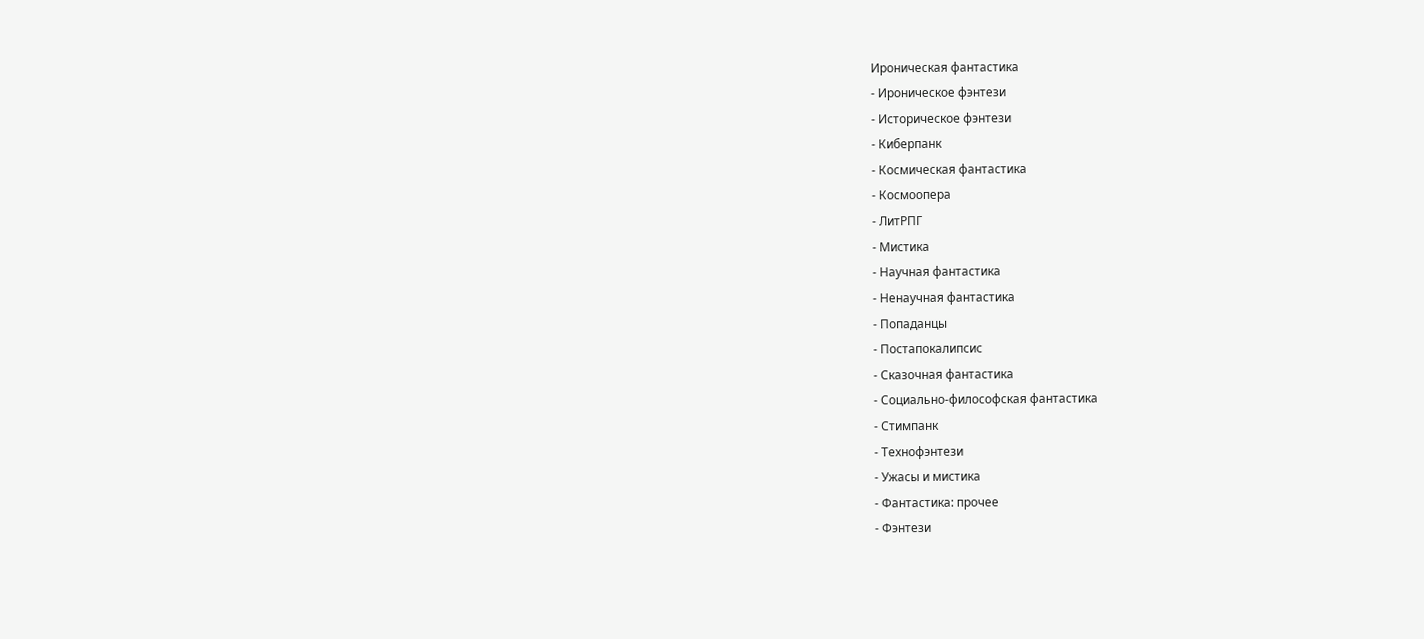Ироническая фантастика
- Ироническое фэнтези
- Историческое фэнтези
- Киберпанк
- Космическая фантастика
- Космоопера
- ЛитРПГ
- Мистика
- Научная фантастика
- Ненаучная фантастика
- Попаданцы
- Постапокалипсис
- Сказочная фантастика
- Социально-философская фантастика
- Стимпанк
- Технофэнтези
- Ужасы и мистика
- Фантастика: прочее
- Фэнтези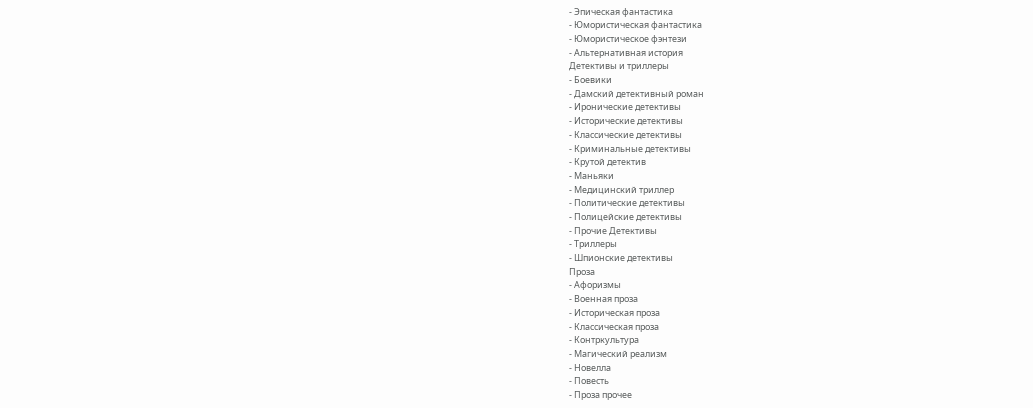- Эпическая фантастика
- Юмористическая фантастика
- Юмористическое фэнтези
- Альтернативная история
Детективы и триллеры
- Боевики
- Дамский детективный роман
- Иронические детективы
- Исторические детективы
- Классические детективы
- Криминальные детективы
- Крутой детектив
- Маньяки
- Медицинский триллер
- Политические детективы
- Полицейские детективы
- Прочие Детективы
- Триллеры
- Шпионские детективы
Проза
- Афоризмы
- Военная проза
- Историческая проза
- Классическая проза
- Контркультура
- Магический реализм
- Новелла
- Повесть
- Проза прочее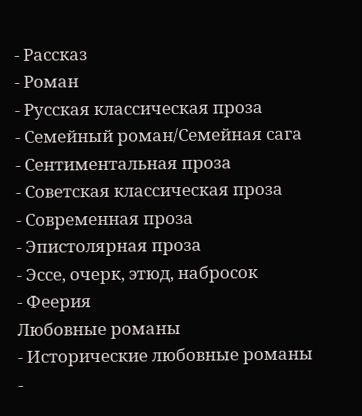- Рассказ
- Роман
- Русская классическая проза
- Семейный роман/Семейная сага
- Сентиментальная проза
- Советская классическая проза
- Современная проза
- Эпистолярная проза
- Эссе, очерк, этюд, набросок
- Феерия
Любовные романы
- Исторические любовные романы
-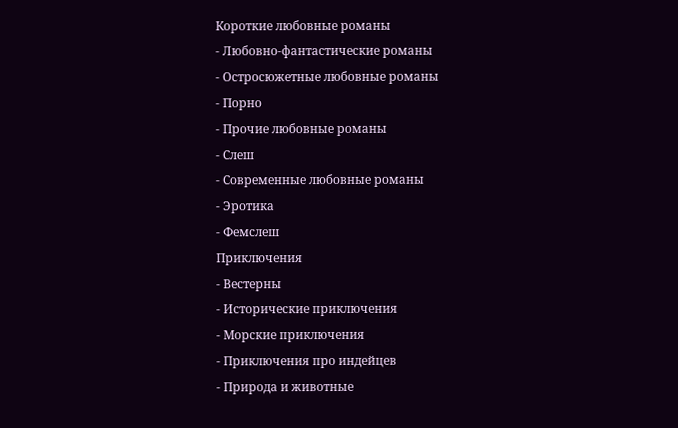Короткие любовные романы
- Любовно-фантастические романы
- Остросюжетные любовные романы
- Порно
- Прочие любовные романы
- Слеш
- Современные любовные романы
- Эротика
- Фемслеш
Приключения
- Вестерны
- Исторические приключения
- Морские приключения
- Приключения про индейцев
- Природа и животные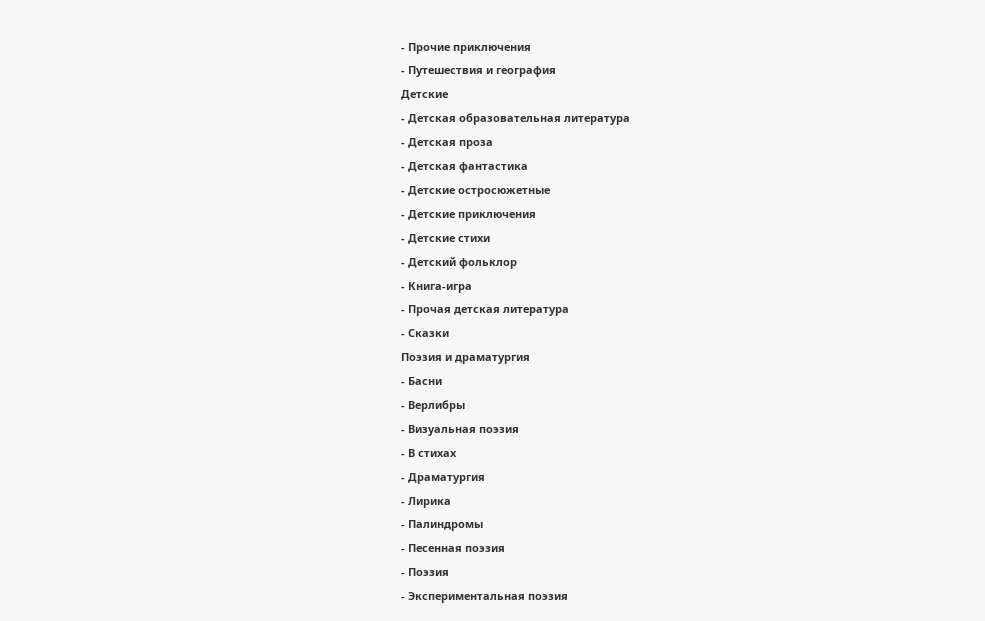- Прочие приключения
- Путешествия и география
Детские
- Детская образовательная литература
- Детская проза
- Детская фантастика
- Детские остросюжетные
- Детские приключения
- Детские стихи
- Детский фольклор
- Книга-игра
- Прочая детская литература
- Сказки
Поэзия и драматургия
- Басни
- Верлибры
- Визуальная поэзия
- В стихах
- Драматургия
- Лирика
- Палиндромы
- Песенная поэзия
- Поэзия
- Экспериментальная поэзия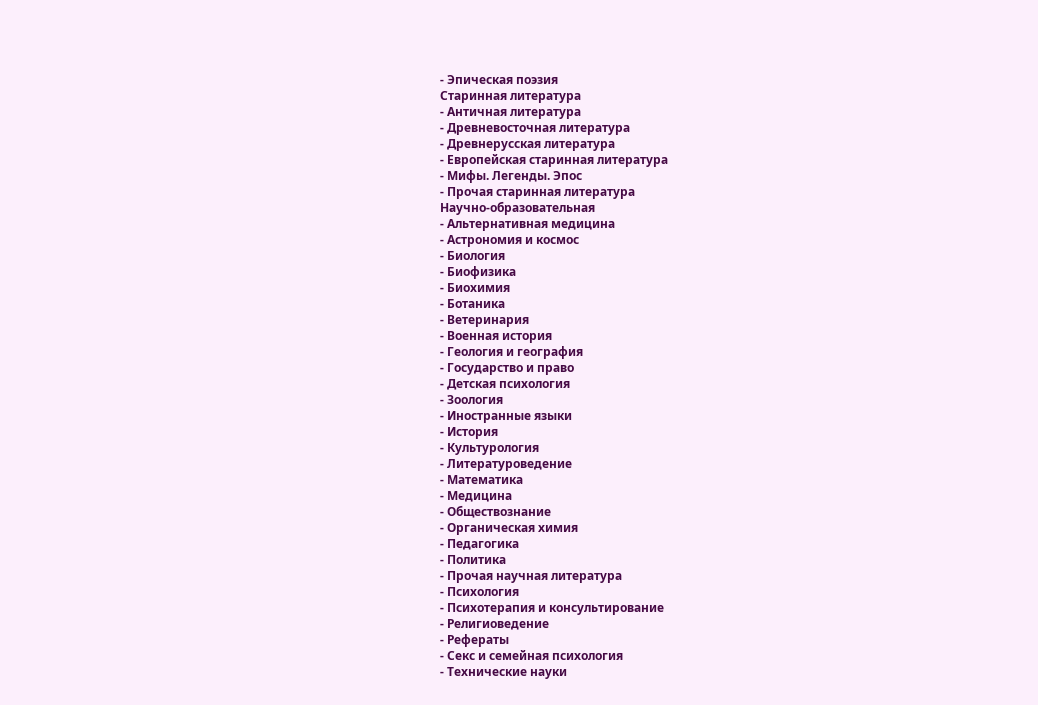- Эпическая поэзия
Старинная литература
- Античная литература
- Древневосточная литература
- Древнерусская литература
- Европейская старинная литература
- Мифы. Легенды. Эпос
- Прочая старинная литература
Научно-образовательная
- Альтернативная медицина
- Астрономия и космос
- Биология
- Биофизика
- Биохимия
- Ботаника
- Ветеринария
- Военная история
- Геология и география
- Государство и право
- Детская психология
- Зоология
- Иностранные языки
- История
- Культурология
- Литературоведение
- Математика
- Медицина
- Обществознание
- Органическая химия
- Педагогика
- Политика
- Прочая научная литература
- Психология
- Психотерапия и консультирование
- Религиоведение
- Рефераты
- Секс и семейная психология
- Технические науки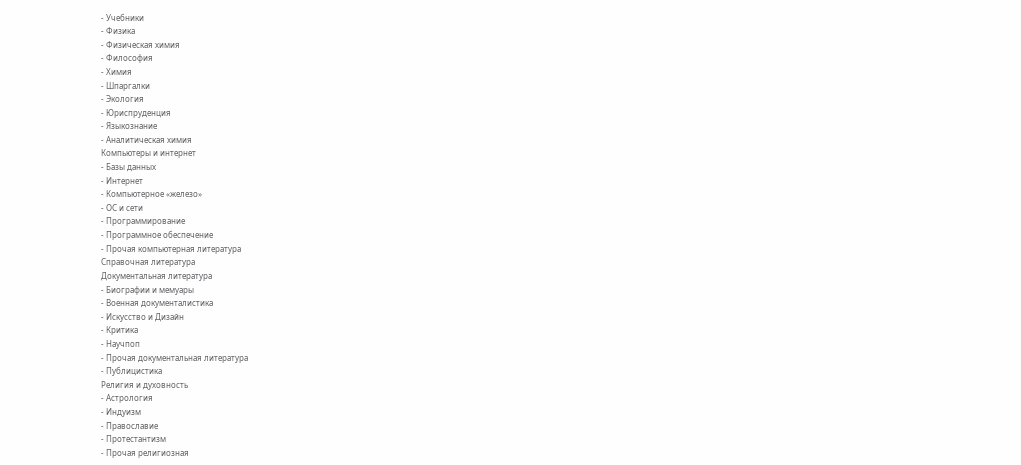- Учебники
- Физика
- Физическая химия
- Философия
- Химия
- Шпаргалки
- Экология
- Юриспруденция
- Языкознание
- Аналитическая химия
Компьютеры и интернет
- Базы данных
- Интернет
- Компьютерное «железо»
- ОС и сети
- Программирование
- Программное обеспечение
- Прочая компьютерная литература
Справочная литература
Документальная литература
- Биографии и мемуары
- Военная документалистика
- Искусство и Дизайн
- Критика
- Научпоп
- Прочая документальная литература
- Публицистика
Религия и духовность
- Астрология
- Индуизм
- Православие
- Протестантизм
- Прочая религиозная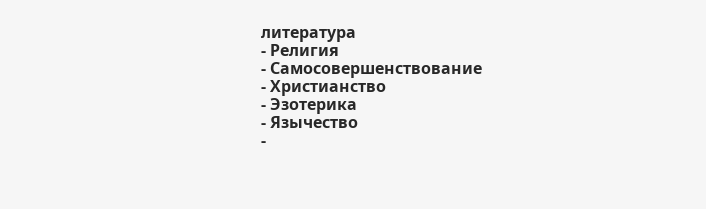литература
- Религия
- Самосовершенствование
- Христианство
- Эзотерика
- Язычество
-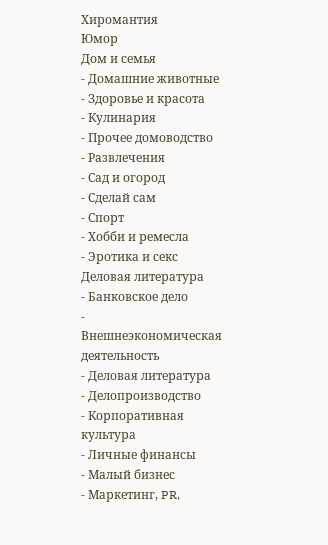Хиромантия
Юмор
Дом и семья
- Домашние животные
- Здоровье и красота
- Кулинария
- Прочее домоводство
- Развлечения
- Сад и огород
- Сделай сам
- Спорт
- Хобби и ремесла
- Эротика и секс
Деловая литература
- Банковское дело
- Внешнеэкономическая деятельность
- Деловая литература
- Делопроизводство
- Корпоративная культура
- Личные финансы
- Малый бизнес
- Маркетинг, PR,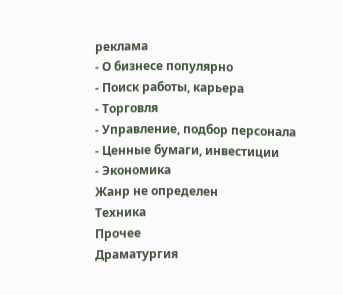реклама
- О бизнесе популярно
- Поиск работы, карьера
- Торговля
- Управление, подбор персонала
- Ценные бумаги, инвестиции
- Экономика
Жанр не определен
Техника
Прочее
Драматургия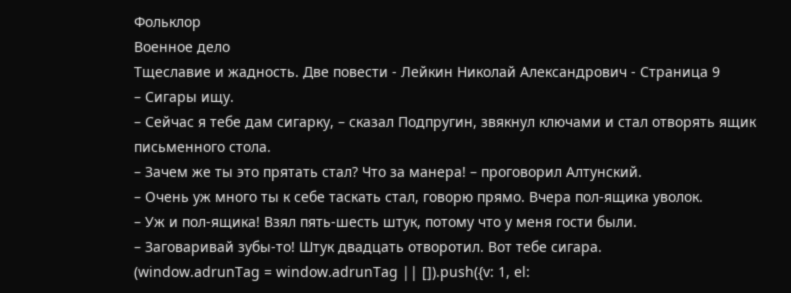Фольклор
Военное дело
Тщеславие и жадность. Две повести - Лейкин Николай Александрович - Страница 9
– Сигары ищу.
– Сейчас я тебе дам сигарку, – сказал Подпругин, звякнул ключами и стал отворять ящик письменного стола.
– Зачем же ты это прятать стал? Что за манера! – проговорил Алтунский.
– Очень уж много ты к себе таскать стал, говорю прямо. Вчера пол-ящика уволок.
– Уж и пол-ящика! Взял пять-шесть штук, потому что у меня гости были.
– Заговаривай зубы-то! Штук двадцать отворотил. Вот тебе сигара.
(window.adrunTag = window.adrunTag || []).push({v: 1, el: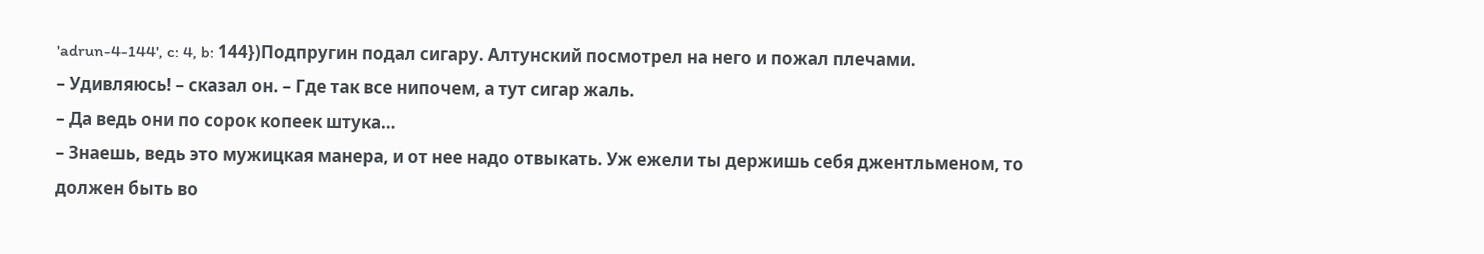'adrun-4-144', c: 4, b: 144})Подпругин подал сигару. Алтунский посмотрел на него и пожал плечами.
– Удивляюсь! – сказал он. – Где так все нипочем, а тут сигар жаль.
– Да ведь они по сорок копеек штука…
– Знаешь, ведь это мужицкая манера, и от нее надо отвыкать. Уж ежели ты держишь себя джентльменом, то должен быть во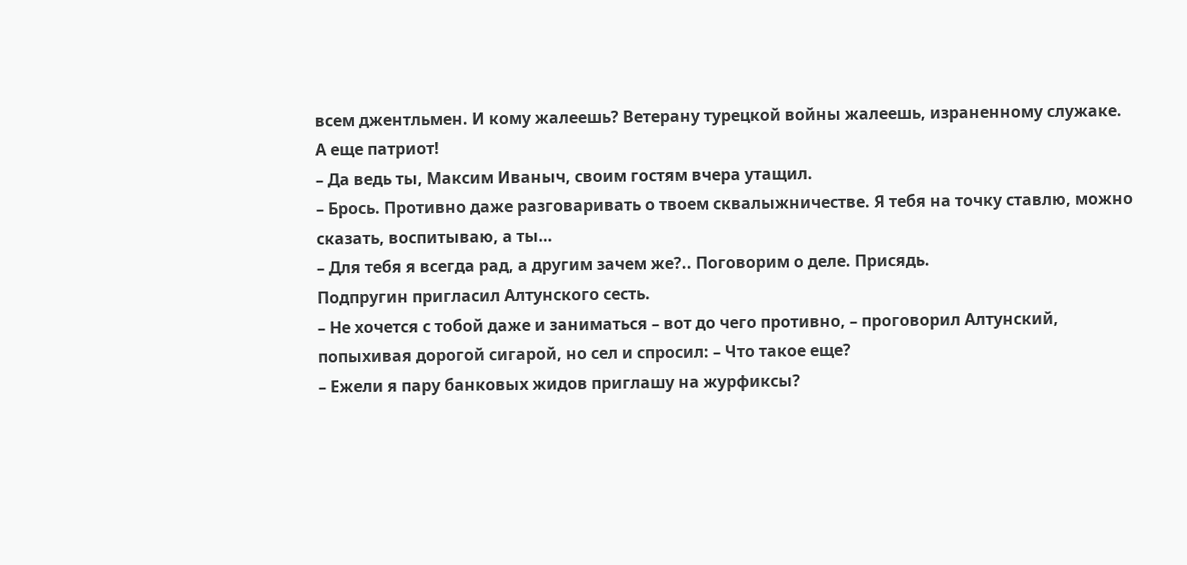всем джентльмен. И кому жалеешь? Ветерану турецкой войны жалеешь, израненному служаке. А еще патриот!
– Да ведь ты, Максим Иваныч, своим гостям вчера утащил.
– Брось. Противно даже разговаривать о твоем сквалыжничестве. Я тебя на точку ставлю, можно сказать, воспитываю, а ты…
– Для тебя я всегда рад, а другим зачем же?.. Поговорим о деле. Присядь.
Подпругин пригласил Алтунского сесть.
– Не хочется с тобой даже и заниматься – вот до чего противно, – проговорил Алтунский, попыхивая дорогой сигарой, но сел и спросил: – Что такое еще?
– Ежели я пару банковых жидов приглашу на журфиксы?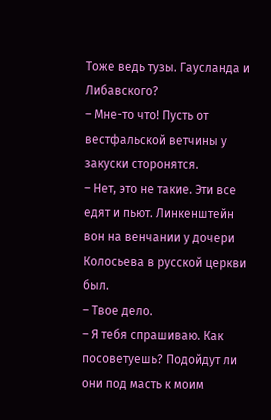Тоже ведь тузы. Гаусланда и Либавского?
– Мне-то что! Пусть от вестфальской ветчины у закуски сторонятся.
– Нет, это не такие. Эти все едят и пьют. Линкенштейн вон на венчании у дочери Колосьева в русской церкви был.
– Твое дело.
– Я тебя спрашиваю. Как посоветуешь? Подойдут ли они под масть к моим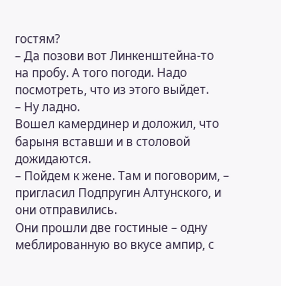гостям?
– Да позови вот Линкенштейна-то на пробу. А того погоди. Надо посмотреть, что из этого выйдет.
– Ну ладно.
Вошел камердинер и доложил, что барыня вставши и в столовой дожидаются.
– Пойдем к жене. Там и поговорим, – пригласил Подпругин Алтунского, и они отправились.
Они прошли две гостиные – одну меблированную во вкусе ампир, с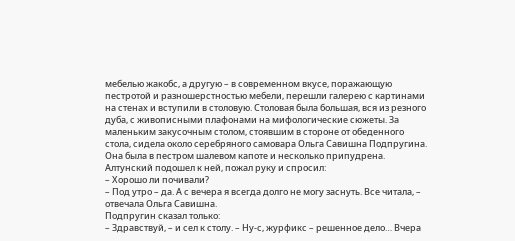мебелью жакобс, а другую – в современном вкусе, поражающую пестротой и разношерстностью мебели, перешли галерею с картинами на стенах и вступили в столовую. Столовая была большая, вся из резного дуба, с живописными плафонами на мифологические сюжеты. За маленьким закусочным столом, стоявшим в стороне от обеденного стола, сидела около серебряного самовара Ольга Савишна Подпругина. Она была в пестром шалевом капоте и несколько припудрена.
Алтунский подошел к ней, пожал руку и спросил:
– Хорошо ли почивали?
– Под утро – да. А с вечера я всегда долго не могу заснуть. Все читала, – отвечала Ольга Савишна.
Подпругин сказал только:
– Здравствуй, – и сел к столу. – Ну-с, журфикс – решенное дело… Вчера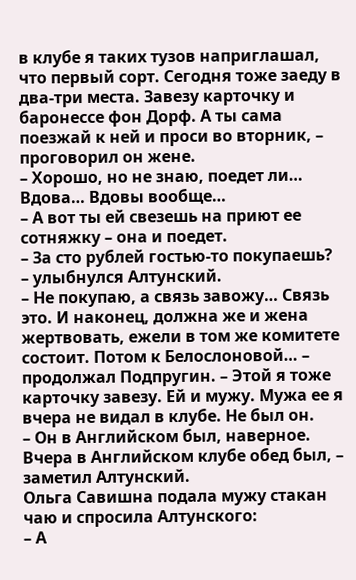в клубе я таких тузов наприглашал, что первый сорт. Сегодня тоже заеду в два-три места. Завезу карточку и баронессе фон Дорф. А ты сама поезжай к ней и проси во вторник, – проговорил он жене.
– Хорошо, но не знаю, поедет ли… Вдова… Вдовы вообще…
– А вот ты ей свезешь на приют ее сотняжку – она и поедет.
– За сто рублей гостью-то покупаешь? – улыбнулся Алтунский.
– Не покупаю, а связь завожу… Связь это. И наконец, должна же и жена жертвовать, ежели в том же комитете состоит. Потом к Белослоновой… – продолжал Подпругин. – Этой я тоже карточку завезу. Ей и мужу. Мужа ее я вчера не видал в клубе. Не был он.
– Он в Английском был, наверное. Вчера в Английском клубе обед был, – заметил Алтунский.
Ольга Савишна подала мужу стакан чаю и спросила Алтунского:
– А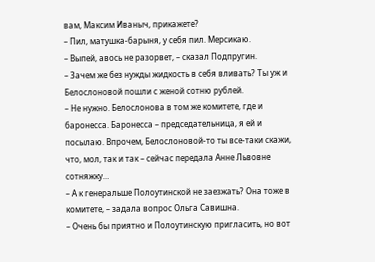вам, Максим Иваныч, прикажете?
– Пил, матушка-барыня, у себя пил. Мерсикаю.
– Выпей, авось не разорвет, – сказал Подпругин.
– Зачем же без нужды жидкость в себя вливать? Ты уж и Белослоновой пошли с женой сотню рублей.
– Не нужно. Белослонова в том же комитете, где и баронесса. Баронесса – председательница, я ей и посылаю. Впрочем, Белослоновой-то ты все-таки скажи, что, мол, так и так – сейчас передала Анне Львовне сотняжку…
– А к генеральше Полоутинской не заезжать? Она тоже в комитете, – задала вопрос Ольга Савишна.
– Очень бы приятно и Полоутинскую пригласить, но вот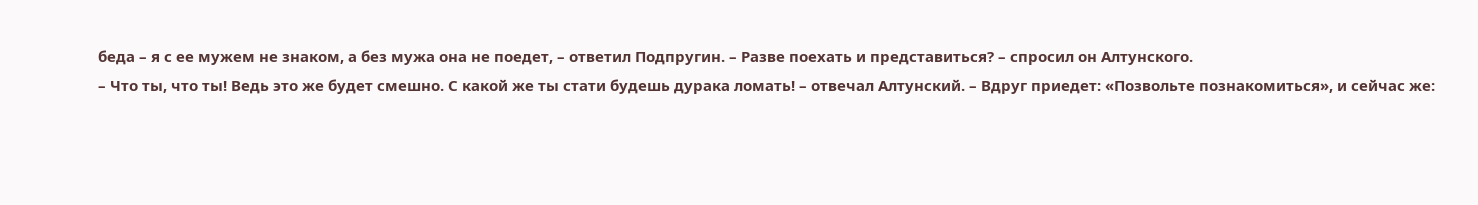беда – я с ее мужем не знаком, а без мужа она не поедет, – ответил Подпругин. – Разве поехать и представиться? – спросил он Алтунского.
– Что ты, что ты! Ведь это же будет смешно. С какой же ты стати будешь дурака ломать! – отвечал Алтунский. – Вдруг приедет: «Позвольте познакомиться», и сейчас же: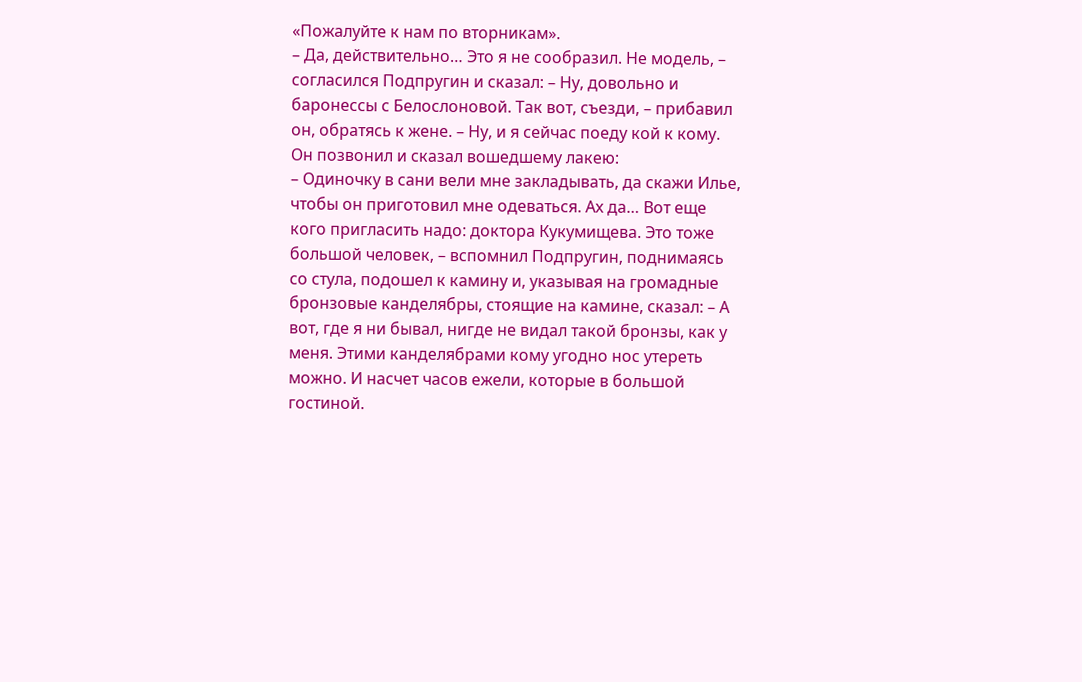«Пожалуйте к нам по вторникам».
– Да, действительно… Это я не сообразил. Не модель, – согласился Подпругин и сказал: – Ну, довольно и баронессы с Белослоновой. Так вот, съезди, – прибавил он, обратясь к жене. – Ну, и я сейчас поеду кой к кому.
Он позвонил и сказал вошедшему лакею:
– Одиночку в сани вели мне закладывать, да скажи Илье, чтобы он приготовил мне одеваться. Ах да… Вот еще кого пригласить надо: доктора Кукумищева. Это тоже большой человек, – вспомнил Подпругин, поднимаясь со стула, подошел к камину и, указывая на громадные бронзовые канделябры, стоящие на камине, сказал: – А вот, где я ни бывал, нигде не видал такой бронзы, как у меня. Этими канделябрами кому угодно нос утереть можно. И насчет часов ежели, которые в большой гостиной.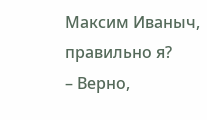Максим Иваныч, правильно я?
– Верно,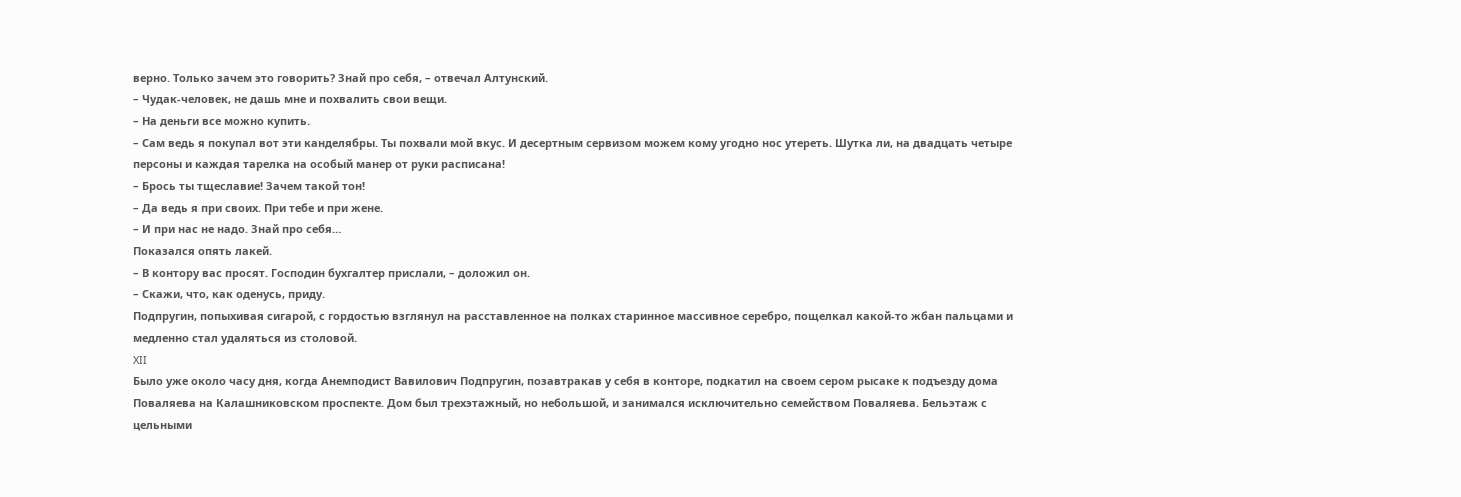верно. Только зачем это говорить? Знай про себя, – отвечал Алтунский.
– Чудак-человек, не дашь мне и похвалить свои вещи.
– На деньги все можно купить.
– Сам ведь я покупал вот эти канделябры. Ты похвали мой вкус. И десертным сервизом можем кому угодно нос утереть. Шутка ли, на двадцать четыре персоны и каждая тарелка на особый манер от руки расписана!
– Брось ты тщеславие! Зачем такой тон!
– Да ведь я при своих. При тебе и при жене.
– И при нас не надо. Знай про себя…
Показался опять лакей.
– В контору вас просят. Господин бухгалтер прислали, – доложил он.
– Скажи, что, как оденусь, приду.
Подпругин, попыхивая сигарой, с гордостью взглянул на расставленное на полках старинное массивное серебро, пощелкал какой-то жбан пальцами и медленно стал удаляться из столовой.
XII
Было уже около часу дня, когда Анемподист Вавилович Подпругин, позавтракав у себя в конторе, подкатил на своем сером рысаке к подъезду дома Поваляева на Калашниковском проспекте. Дом был трехэтажный, но небольшой, и занимался исключительно семейством Поваляева. Бельэтаж с цельными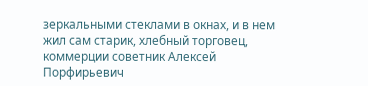зеркальными стеклами в окнах, и в нем жил сам старик, хлебный торговец, коммерции советник Алексей Порфирьевич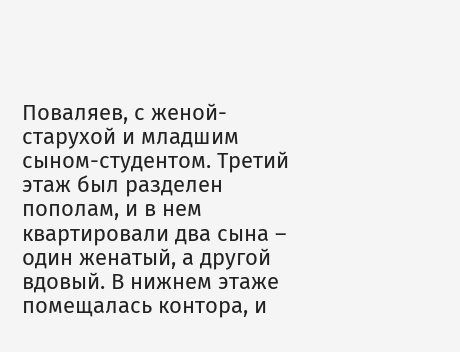Поваляев, с женой-старухой и младшим сыном-студентом. Третий этаж был разделен пополам, и в нем квартировали два сына – один женатый, а другой вдовый. В нижнем этаже помещалась контора, и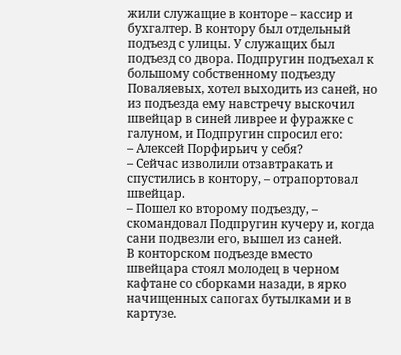жили служащие в конторе – кассир и бухгалтер. В контору был отдельный подъезд с улицы. У служащих был подъезд со двора. Подпругин подъехал к большому собственному подъезду Поваляевых, хотел выходить из саней, но из подъезда ему навстречу выскочил швейцар в синей ливрее и фуражке с галуном, и Подпругин спросил его:
– Алексей Порфирьич у себя?
– Сейчас изволили отзавтракать и спустились в контору, – отрапортовал швейцар.
– Пошел ко второму подъезду, – скомандовал Подпругин кучеру и, когда сани подвезли его, вышел из саней.
В конторском подъезде вместо швейцара стоял молодец в черном кафтане со сборками назади, в ярко начищенных сапогах бутылками и в картузе.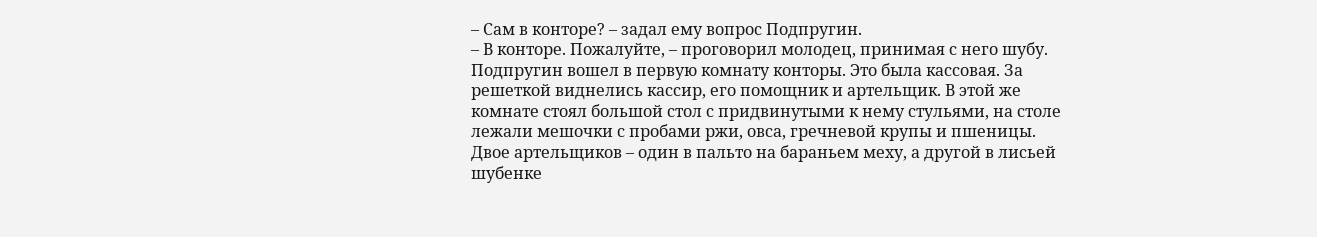– Сам в конторе? – задал ему вопрос Подпругин.
– В конторе. Пожалуйте, – проговорил молодец, принимая с него шубу.
Подпругин вошел в первую комнату конторы. Это была кассовая. За решеткой виднелись кассир, его помощник и артельщик. В этой же комнате стоял большой стол с придвинутыми к нему стульями, на столе лежали мешочки с пробами ржи, овса, гречневой крупы и пшеницы. Двое артельщиков – один в пальто на бараньем меху, а другой в лисьей шубенке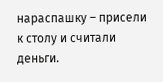нараспашку – присели к столу и считали деньги.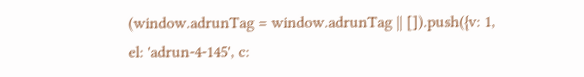(window.adrunTag = window.adrunTag || []).push({v: 1, el: 'adrun-4-145', c: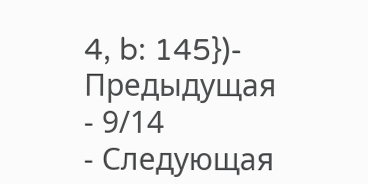4, b: 145})- Предыдущая
- 9/14
- Следующая